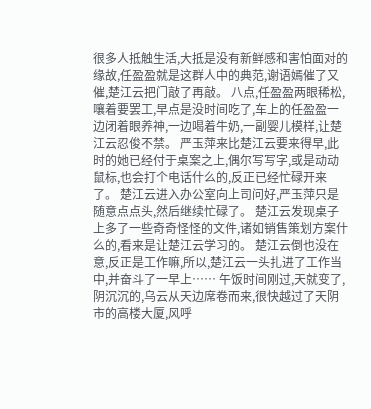很多人抵触生活,大抵是没有新鲜感和害怕面对的缘故,任盈盈就是这群人中的典范,谢语嫣催了又催,楚江云把门敲了再敲。 八点,任盈盈两眼稀松,嚷着要罢工,早点是没时间吃了,车上的任盈盈一边闭着眼养神,一边喝着牛奶,一副婴儿模样,让楚江云忍俊不禁。 严玉萍来比楚江云要来得早,此时的她已经付于桌案之上,偶尔写写字,或是动动鼠标,也会打个电话什么的,反正已经忙碌开来了。 楚江云进入办公室向上司问好,严玉萍只是随意点点头,然后继续忙碌了。 楚江云发现桌子上多了一些奇奇怪怪的文件,诸如销售策划方案什么的,看来是让楚江云学习的。 楚江云倒也没在意,反正是工作嘛,所以,楚江云一头扎进了工作当中,并奋斗了一早上…… 午饭时间刚过,天就变了,阴沉沉的,乌云从天边席卷而来,很快越过了天阴市的高楼大厦,风呼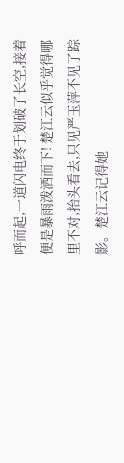呼而起,一道闪电终于划破了长空,接着便是暴雨泼洒而下! 楚江云似乎觉得哪里不对,抬头看去,只见严玉萍不见了踪影。楚江云记得她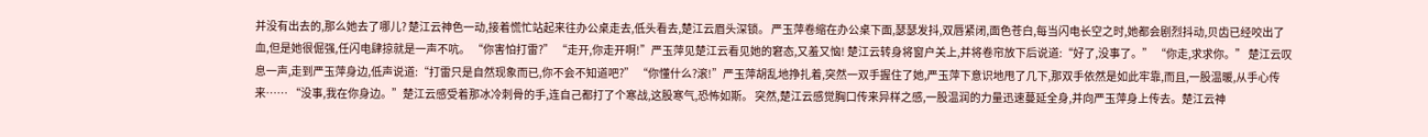并没有出去的,那么她去了哪儿? 楚江云神色一动,接着慌忙站起来往办公桌走去,低头看去,楚江云眉头深锁。 严玉萍卷缩在办公桌下面,瑟瑟发抖,双唇紧闭,面色苍白,每当闪电长空之时,她都会剧烈抖动,贝齿已经咬出了血,但是她很倔强,任闪电肆掠就是一声不吭。 “你害怕打雷?” “走开,你走开啊!”严玉萍见楚江云看见她的窘态,又羞又恼! 楚江云转身将窗户关上,并将卷帘放下后说道:“好了,没事了。” “你走,求求你。” 楚江云叹息一声,走到严玉萍身边,低声说道:“打雷只是自然现象而已,你不会不知道吧?” “你懂什么?滚!”严玉萍胡乱地挣扎着,突然一双手握住了她,严玉萍下意识地甩了几下,那双手依然是如此牢靠,而且,一股温暖,从手心传来…… “没事,我在你身边。”楚江云感受着那冰冷刺骨的手,连自己都打了个寒战,这股寒气,恐怖如斯。 突然,楚江云感觉胸口传来异样之感,一股温润的力量迅速蔓延全身,并向严玉萍身上传去。楚江云神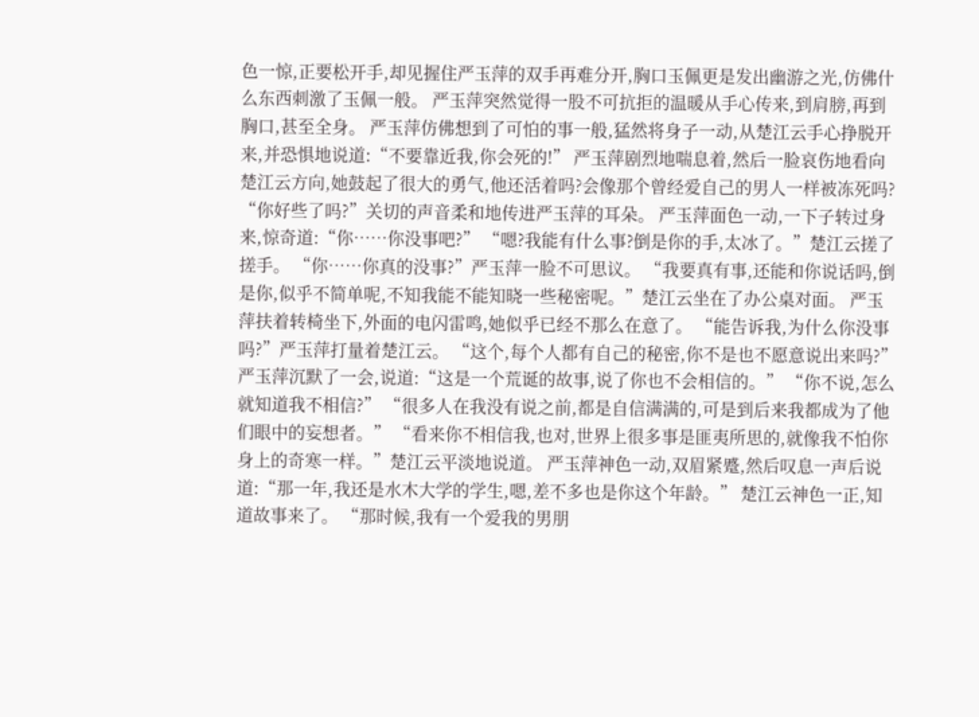色一惊,正要松开手,却见握住严玉萍的双手再难分开,胸口玉佩更是发出幽游之光,仿佛什么东西刺激了玉佩一般。 严玉萍突然觉得一股不可抗拒的温暖从手心传来,到肩膀,再到胸口,甚至全身。 严玉萍仿佛想到了可怕的事一般,猛然将身子一动,从楚江云手心挣脱开来,并恐惧地说道:“不要靠近我,你会死的!” 严玉萍剧烈地喘息着,然后一脸哀伤地看向楚江云方向,她鼓起了很大的勇气,他还活着吗?会像那个曾经爱自己的男人一样被冻死吗? “你好些了吗?”关切的声音柔和地传进严玉萍的耳朵。 严玉萍面色一动,一下子转过身来,惊奇道:“你……你没事吧?” “嗯?我能有什么事?倒是你的手,太冰了。”楚江云搓了搓手。 “你……你真的没事?”严玉萍一脸不可思议。 “我要真有事,还能和你说话吗,倒是你,似乎不简单呢,不知我能不能知晓一些秘密呢。”楚江云坐在了办公桌对面。 严玉萍扶着转椅坐下,外面的电闪雷鸣,她似乎已经不那么在意了。 “能告诉我,为什么你没事吗?”严玉萍打量着楚江云。 “这个,每个人都有自己的秘密,你不是也不愿意说出来吗?” 严玉萍沉默了一会,说道:“这是一个荒诞的故事,说了你也不会相信的。” “你不说,怎么就知道我不相信?” “很多人在我没有说之前,都是自信满满的,可是到后来我都成为了他们眼中的妄想者。” “看来你不相信我,也对,世界上很多事是匪夷所思的,就像我不怕你身上的奇寒一样。”楚江云平淡地说道。 严玉萍神色一动,双眉紧蹙,然后叹息一声后说道:“那一年,我还是水木大学的学生,嗯,差不多也是你这个年龄。” 楚江云神色一正,知道故事来了。 “那时候,我有一个爱我的男朋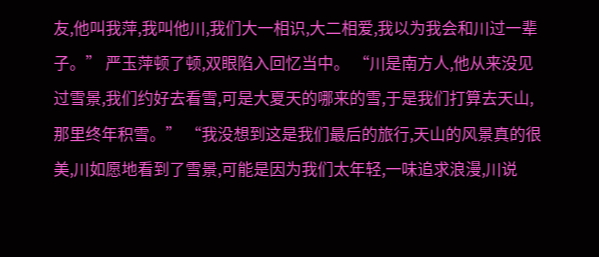友,他叫我萍,我叫他川,我们大一相识,大二相爱,我以为我会和川过一辈子。” 严玉萍顿了顿,双眼陷入回忆当中。 “川是南方人,他从来没见过雪景,我们约好去看雪,可是大夏天的哪来的雪,于是我们打算去天山,那里终年积雪。” “我没想到这是我们最后的旅行,天山的风景真的很美,川如愿地看到了雪景,可能是因为我们太年轻,一味追求浪漫,川说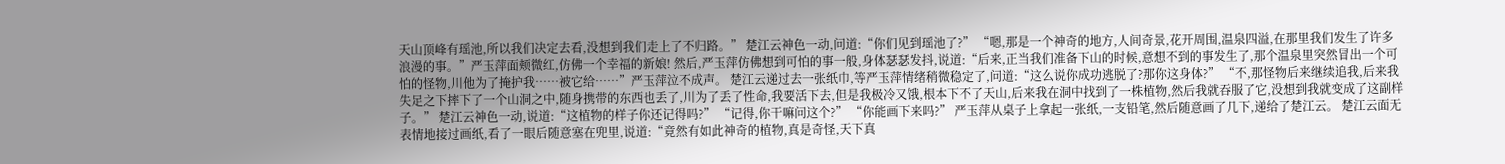天山顶峰有瑶池,所以我们决定去看,没想到我们走上了不归路。” 楚江云神色一动,问道:“你们见到瑶池了?” “嗯,那是一个神奇的地方,人间奇景,花开周围,温泉四溢,在那里我们发生了许多浪漫的事。”严玉萍面颊微红,仿佛一个幸福的新娘! 然后,严玉萍仿佛想到可怕的事一般,身体瑟瑟发抖,说道:“后来,正当我们准备下山的时候,意想不到的事发生了,那个温泉里突然冒出一个可怕的怪物,川他为了掩护我……被它给……”严玉萍泣不成声。 楚江云递过去一张纸巾,等严玉萍情绪稍微稳定了,问道:“这么说你成功逃脱了?那你这身体?” “不,那怪物后来继续追我,后来我失足之下摔下了一个山洞之中,随身携带的东西也丢了,川为了丢了性命,我要活下去,但是我极冷又饿,根本下不了天山,后来我在洞中找到了一株植物,然后我就吞服了它,没想到我就变成了这副样子。” 楚江云神色一动,说道:“这植物的样子你还记得吗?” “记得,你干嘛问这个?” “你能画下来吗?” 严玉萍从桌子上拿起一张纸,一支铅笔,然后随意画了几下,递给了楚江云。 楚江云面无表情地接过画纸,看了一眼后随意塞在兜里,说道:“竟然有如此神奇的植物,真是奇怪,天下真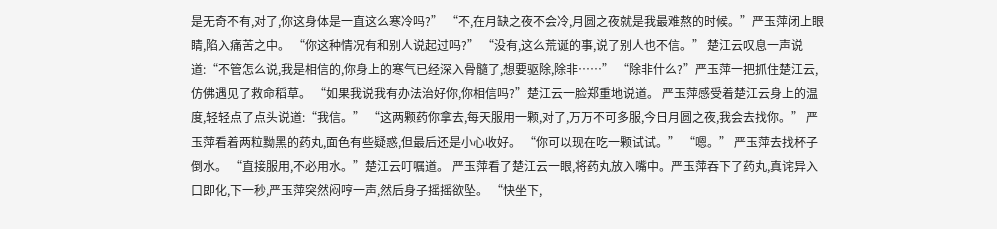是无奇不有,对了,你这身体是一直这么寒冷吗?” “不,在月缺之夜不会冷,月圆之夜就是我最难熬的时候。”严玉萍闭上眼睛,陷入痛苦之中。 “你这种情况有和别人说起过吗?” “没有,这么荒诞的事,说了别人也不信。” 楚江云叹息一声说道:“不管怎么说,我是相信的,你身上的寒气已经深入骨髓了,想要驱除,除非……” “除非什么?”严玉萍一把抓住楚江云,仿佛遇见了救命稻草。 “如果我说我有办法治好你,你相信吗?”楚江云一脸郑重地说道。 严玉萍感受着楚江云身上的温度,轻轻点了点头说道:“我信。” “这两颗药你拿去,每天服用一颗,对了,万万不可多服,今日月圆之夜,我会去找你。” 严玉萍看着两粒黝黑的药丸,面色有些疑惑,但最后还是小心收好。 “你可以现在吃一颗试试。” “嗯。” 严玉萍去找杯子倒水。 “直接服用,不必用水。”楚江云叮嘱道。 严玉萍看了楚江云一眼,将药丸放入嘴中。严玉萍吞下了药丸,真诧异入口即化,下一秒,严玉萍突然闷哼一声,然后身子摇摇欲坠。 “快坐下,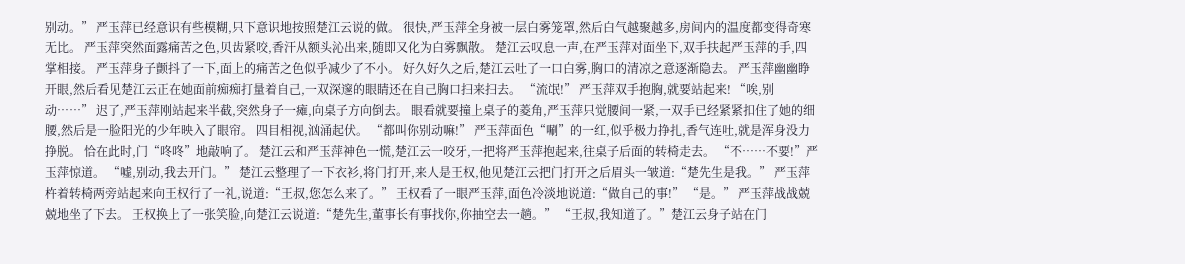别动。” 严玉萍已经意识有些模糊,只下意识地按照楚江云说的做。 很快,严玉萍全身被一层白雾笼罩,然后白气越聚越多,房间内的温度都变得奇寒无比。 严玉萍突然面露痛苦之色,贝齿紧咬,香汗从额头沁出来,随即又化为白雾飘散。 楚江云叹息一声,在严玉萍对面坐下,双手扶起严玉萍的手,四掌相接。 严玉萍身子颤抖了一下,面上的痛苦之色似乎减少了不小。 好久好久之后,楚江云吐了一口白雾,胸口的清凉之意逐渐隐去。 严玉萍幽幽睁开眼,然后看见楚江云正在她面前痴痴打量着自己,一双深邃的眼睛还在自己胸口扫来扫去。 “流氓!” 严玉萍双手抱胸,就要站起来! “唉,别动……” 迟了,严玉萍刚站起来半截,突然身子一瘫,向桌子方向倒去。 眼看就要撞上桌子的菱角,严玉萍只觉腰间一紧,一双手已经紧紧扣住了她的细腰,然后是一脸阳光的少年映入了眼帘。 四目相视,汹涌起伏。 “都叫你别动嘛!” 严玉萍面色“唰”的一红,似乎极力挣扎,香气连吐,就是浑身没力挣脱。 恰在此时,门“咚咚”地敲响了。 楚江云和严玉萍神色一慌,楚江云一咬牙,一把将严玉萍抱起来,往桌子后面的转椅走去。 “不……不要!”严玉萍惊道。 “嘘,别动,我去开门。” 楚江云整理了一下衣衫,将门打开,来人是王权,他见楚江云把门打开之后眉头一皱道:“楚先生是我。” 严玉萍杵着转椅两旁站起来向王权行了一礼,说道:“王叔,您怎么来了。” 王权看了一眼严玉萍,面色冷淡地说道:“做自己的事!” “是。” 严玉萍战战兢兢地坐了下去。 王权换上了一张笑脸,向楚江云说道:“楚先生,董事长有事找你,你抽空去一趟。” “王叔,我知道了。”楚江云身子站在门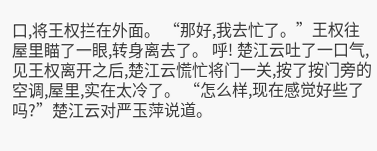口,将王权拦在外面。 “那好,我去忙了。”王权往屋里瞄了一眼,转身离去了。 呼! 楚江云吐了一口气,见王权离开之后,楚江云慌忙将门一关,按了按门旁的空调,屋里,实在太冷了。 “怎么样,现在感觉好些了吗?”楚江云对严玉萍说道。